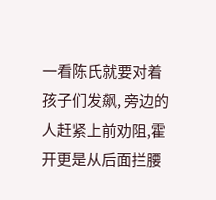一看陈氏就要对着孩子们发飙, 旁边的人赶紧上前劝阻,霍开更是从后面拦腰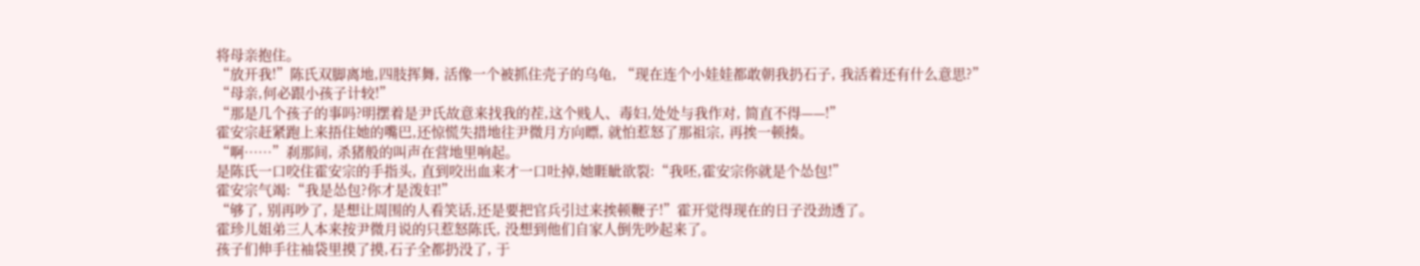将母亲抱住。
“放开我!”陈氏双脚离地,四肢挥舞, 活像一个被抓住壳子的乌龟, “现在连个小娃娃都敢朝我扔石子, 我活着还有什么意思?”
“母亲,何必跟小孩子计较!”
“那是几个孩子的事吗?明摆着是尹氏故意来找我的茬,这个贱人、毒妇,处处与我作对, 简直不得——!”
霍安宗赶紧跑上来捂住她的嘴巴,还惊慌失措地往尹微月方向瞟, 就怕惹怒了那祖宗, 再挨一顿揍。
“啊……”刹那间, 杀猪般的叫声在营地里响起。
是陈氏一口咬住霍安宗的手指头, 直到咬出血来才一口吐掉,她睚眦欲裂:“我呸,霍安宗你就是个怂包!”
霍安宗气竭:“我是怂包?你才是泼妇!”
“够了, 别再吵了, 是想让周围的人看笑话,还是要把官兵引过来挨顿鞭子!”霍开觉得现在的日子没劲透了。
霍珍儿姐弟三人本来按尹微月说的只惹怒陈氏, 没想到他们自家人倒先吵起来了。
孩子们伸手往袖袋里摸了摸,石子全都扔没了, 于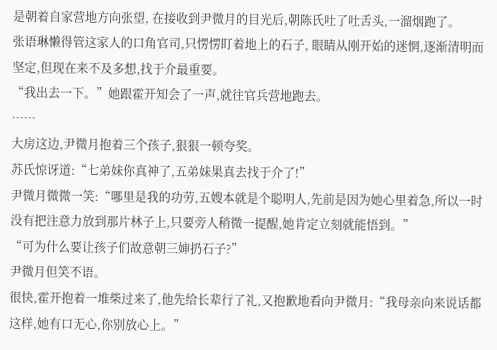是朝着自家营地方向张望, 在接收到尹微月的目光后,朝陈氏吐了吐舌头,一溜烟跑了。
张语琳懒得管这家人的口角官司,只愣愣盯着地上的石子, 眼睛从刚开始的迷惘,逐渐清明而坚定,但现在来不及多想,找于介最重要。
“我出去一下。”她跟霍开知会了一声,就往官兵营地跑去。
……
大房这边,尹微月抱着三个孩子,狠狠一顿夸奖。
苏氏惊讶道:“七弟妹你真神了,五弟妹果真去找于介了!”
尹微月微微一笑:“哪里是我的功劳,五嫂本就是个聪明人,先前是因为她心里着急,所以一时没有把注意力放到那片林子上,只要旁人稍微一提醒,她肯定立刻就能悟到。”
“可为什么要让孩子们故意朝三婶扔石子?”
尹微月但笑不语。
很快,霍开抱着一堆柴过来了,他先给长辈行了礼,又抱歉地看向尹微月:“我母亲向来说话都这样,她有口无心,你别放心上。”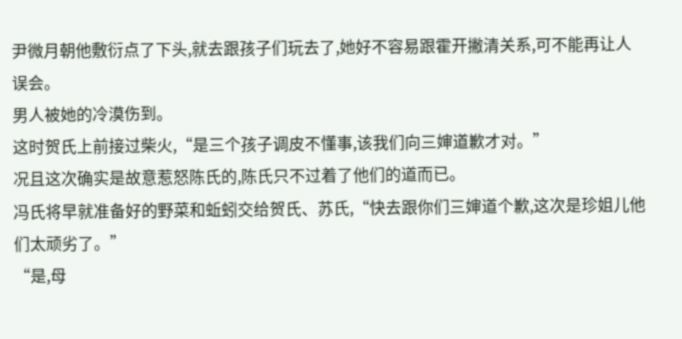尹微月朝他敷衍点了下头,就去跟孩子们玩去了,她好不容易跟霍开撇清关系,可不能再让人误会。
男人被她的冷漠伤到。
这时贺氏上前接过柴火,“是三个孩子调皮不懂事,该我们向三婶道歉才对。”
况且这次确实是故意惹怒陈氏的,陈氏只不过着了他们的道而已。
冯氏将早就准备好的野菜和蚯蚓交给贺氏、苏氏,“快去跟你们三婶道个歉,这次是珍姐儿他们太顽劣了。”
“是,母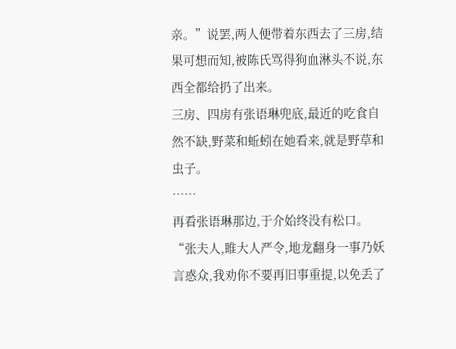亲。”说罢,两人便带着东西去了三房,结果可想而知,被陈氏骂得狗血淋头不说,东西全都给扔了出来。
三房、四房有张语琳兜底,最近的吃食自然不缺,野菜和蚯蚓在她看来,就是野草和虫子。
……
再看张语琳那边,于介始终没有松口。
“张夫人,睢大人严令,地龙翻身一事乃妖言惑众,我劝你不要再旧事重提,以免丢了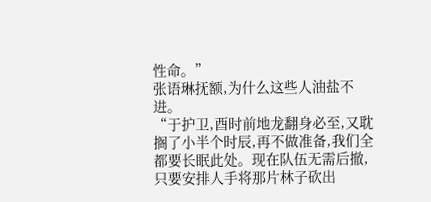性命。”
张语琳抚额,为什么这些人油盐不进。
“于护卫,酉时前地龙翻身必至,又耽搁了小半个时辰,再不做准备,我们全都要长眠此处。现在队伍无需后撤,只要安排人手将那片林子砍出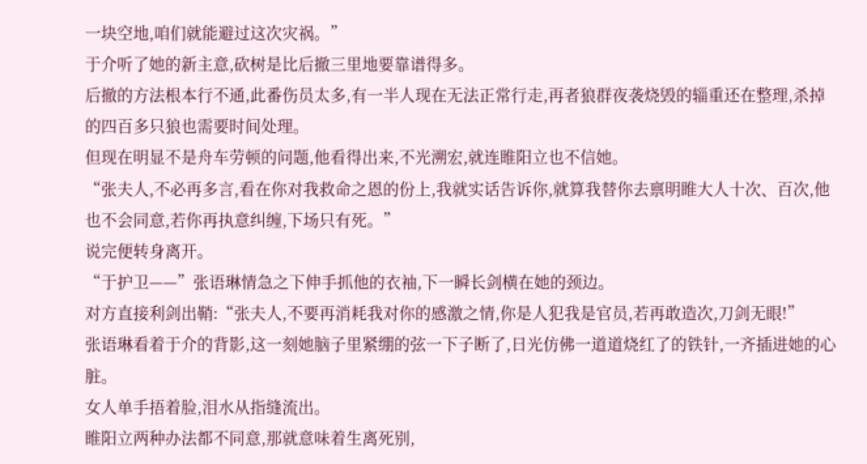一块空地,咱们就能避过这次灾祸。”
于介听了她的新主意,砍树是比后撤三里地要靠谱得多。
后撤的方法根本行不通,此番伤员太多,有一半人现在无法正常行走,再者狼群夜袭烧毁的辎重还在整理,杀掉的四百多只狼也需要时间处理。
但现在明显不是舟车劳顿的问题,他看得出来,不光溯宏,就连睢阳立也不信她。
“张夫人,不必再多言,看在你对我救命之恩的份上,我就实话告诉你,就算我替你去禀明睢大人十次、百次,他也不会同意,若你再执意纠缠,下场只有死。”
说完便转身离开。
“于护卫——”张语琳情急之下伸手抓他的衣袖,下一瞬长剑横在她的颈边。
对方直接利剑出鞘:“张夫人,不要再消耗我对你的感激之情,你是人犯我是官员,若再敢造次,刀剑无眼!”
张语琳看着于介的背影,这一刻她脑子里紧绷的弦一下子断了,日光仿佛一道道烧红了的铁针,一齐插进她的心脏。
女人单手捂着脸,泪水从指缝流出。
睢阳立两种办法都不同意,那就意味着生离死别,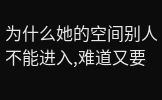为什么她的空间别人不能进入,难道又要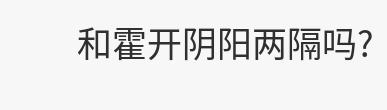和霍开阴阳两隔吗?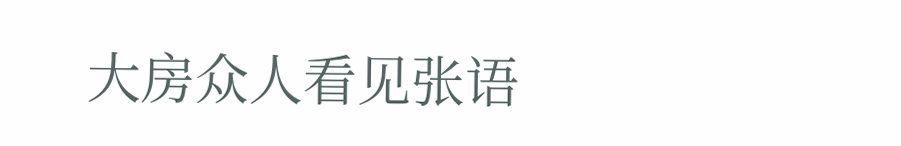大房众人看见张语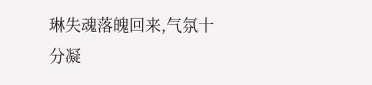琳失魂落魄回来,气氛十分凝